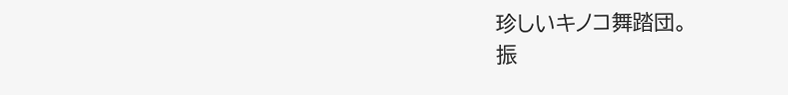珍しいキノコ舞踏団。
振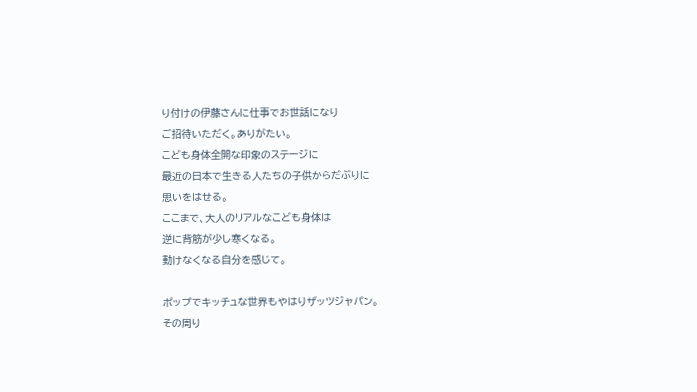り付けの伊藤さんに仕事でお世話になり
ご招待いただく。ありがたい。
こども身体全開な印象のステージに
最近の日本で生きる人たちの子供からだぶりに
思いをはせる。
ここまで、大人のリアルなこども身体は
逆に背筋が少し寒くなる。
動けなくなる自分を感じて。

ポップでキッチュな世界もやはりザッツジャパン。
その周り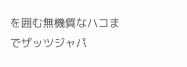を囲む無機質なハコまでザッツジャパ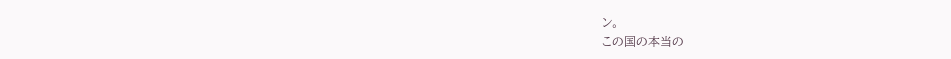ン。
この国の本当の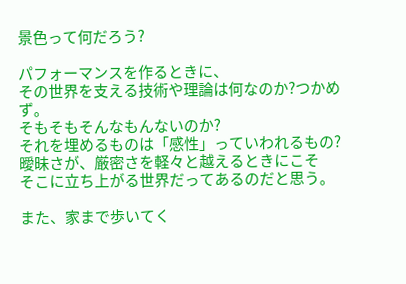景色って何だろう?

パフォーマンスを作るときに、
その世界を支える技術や理論は何なのか?つかめず。
そもそもそんなもんないのか?
それを埋めるものは「感性」っていわれるもの?
曖昧さが、厳密さを軽々と越えるときにこそ
そこに立ち上がる世界だってあるのだと思う。

また、家まで歩いてく